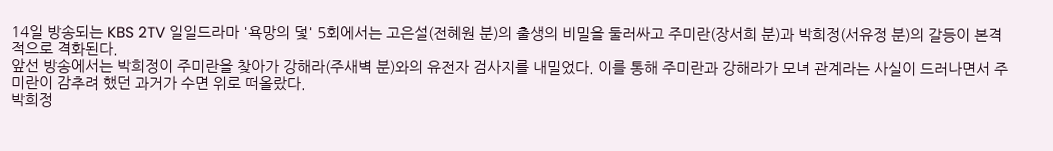14일 방송되는 KBS 2TV 일일드라마 '욕망의 덫' 5회에서는 고은설(전혜원 분)의 출생의 비밀을 둘러싸고 주미란(장서희 분)과 박희정(서유정 분)의 갈등이 본격적으로 격화된다.
앞선 방송에서는 박희정이 주미란을 찾아가 강해라(주새벽 분)와의 유전자 검사지를 내밀었다. 이를 통해 주미란과 강해라가 모녀 관계라는 사실이 드러나면서 주미란이 감추려 했던 과거가 수면 위로 떠올랐다.
박희정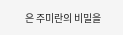은 주미란의 비밀을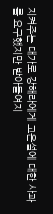지켜주는 대가로 강해라에게 고은설에 대한 사과를 요구했지만 받아들여지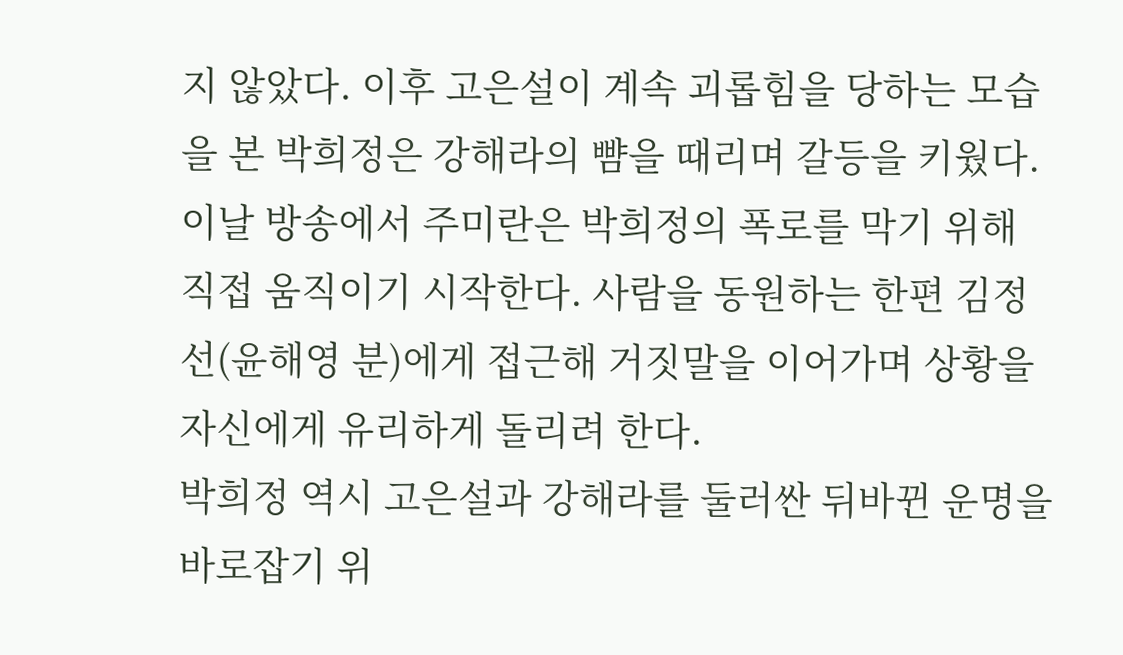지 않았다. 이후 고은설이 계속 괴롭힘을 당하는 모습을 본 박희정은 강해라의 뺨을 때리며 갈등을 키웠다.
이날 방송에서 주미란은 박희정의 폭로를 막기 위해 직접 움직이기 시작한다. 사람을 동원하는 한편 김정선(윤해영 분)에게 접근해 거짓말을 이어가며 상황을 자신에게 유리하게 돌리려 한다.
박희정 역시 고은설과 강해라를 둘러싼 뒤바뀐 운명을 바로잡기 위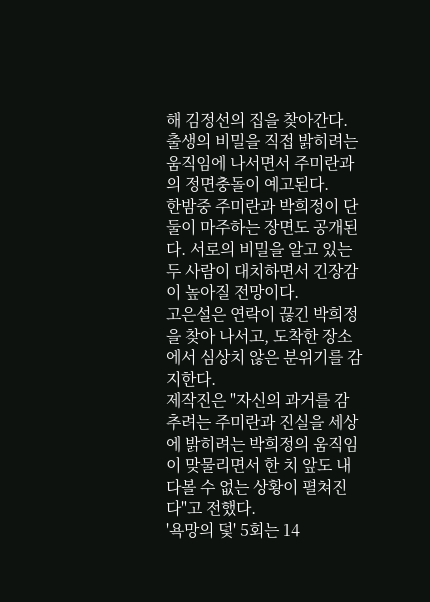해 김정선의 집을 찾아간다. 출생의 비밀을 직접 밝히려는 움직임에 나서면서 주미란과의 정면충돌이 예고된다.
한밤중 주미란과 박희정이 단둘이 마주하는 장면도 공개된다. 서로의 비밀을 알고 있는 두 사람이 대치하면서 긴장감이 높아질 전망이다.
고은설은 연락이 끊긴 박희정을 찾아 나서고, 도착한 장소에서 심상치 않은 분위기를 감지한다.
제작진은 "자신의 과거를 감추려는 주미란과 진실을 세상에 밝히려는 박희정의 움직임이 맞물리면서 한 치 앞도 내다볼 수 없는 상황이 펼쳐진다"고 전했다.
'욕망의 덫' 5회는 14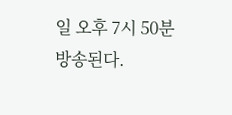일 오후 7시 50분 방송된다.